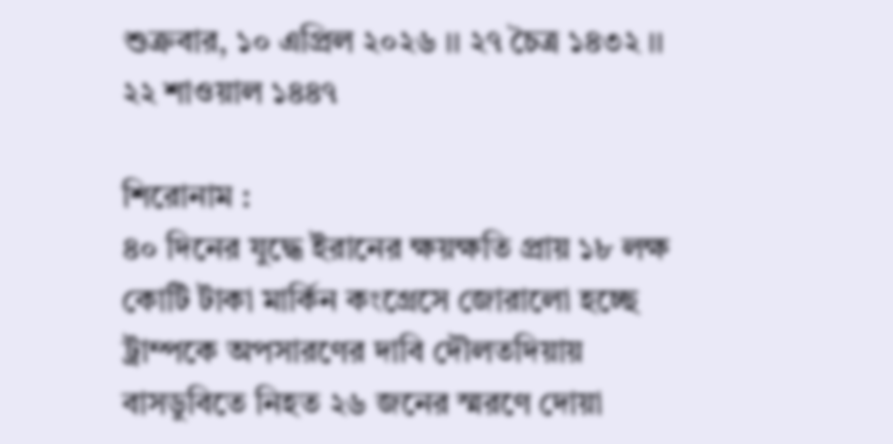শুক্রবার, ১০ এপ্রিল ২০২৬ ।। ২৭ চৈত্র ১৪৩২ ।। ২২ শাওয়াল ১৪৪৭

শিরোনাম :
৪০ দিনের যুদ্ধে ইরানের ক্ষয়ক্ষতি প্রায় ১৮ লক্ষ কোটি টাকা মার্কিন কংগ্রেসে জোরালো হচ্ছে ট্রাম্পকে অপসারণের দাবি দৌলতদিয়ায় বাসডুবিতে নিহত ২৬ জনের স্মরণে দোয়া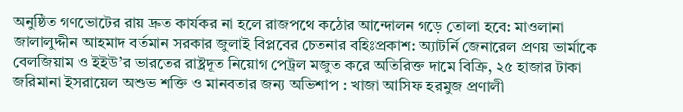অনুষ্ঠিত গণভোটের রায় দ্রুত কার্যকর না হলে রাজপথে কঠোর আন্দোলন গড়ে তোলা হবে: মাওলানা জালালুদ্দীন আহমাদ বর্তমান সরকার জুলাই বিপ্লবের চেতনার বহিঃপ্রকাশ: অ্যাটর্নি জেনারেল প্রণয় ভার্মাকে বেলজিয়াম ও ইইউ’র ভারতের রাষ্ট্রদূত নিয়োগ পেট্রল মজুত করে অতিরিক্ত দামে বিক্রি, ২৫ হাজার টাকা জরিমানা ইসরায়েল অশুভ শক্তি ও মানবতার জন্য অভিশাপ : খাজা আসিফ হরমুজ প্রণালী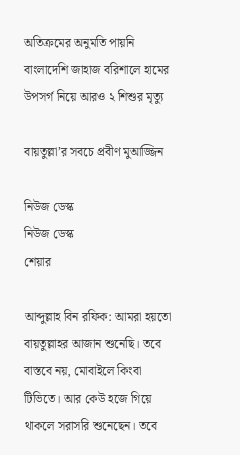অতিক্রমের অনুমতি পায়নি বাংলাদেশি জাহাজ বরিশালে হামের উপসর্গ নিয়ে আরও ২ শিশুর মৃত্যু

বায়তুল্লা’র সবচে প্রবীণ মুআজ্জিন

নিউজ ডেস্ক
নিউজ ডেস্ক
শেয়ার

আব্দুল্লাহ বিন রফিক: আমরা হয়তো বায়তুল্লাহর আজান শুনেছি। তবে বাস্তবে নয়, মোবাইলে কিংবা টিভিতে। আর কেউ হজে গিয়ে থাকলে সরাসরি শুনেছেন। তবে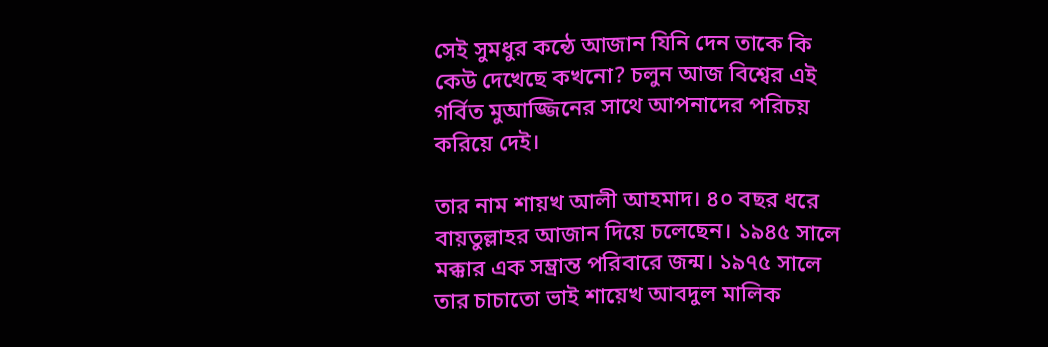সেই সুমধুর কন্ঠে আজান যিনি দেন তাকে কি কেউ দেখেছে কখনো? চলুন আজ বিশ্বের এই গর্বিত মুআজ্জিনের সাথে আপনাদের পরিচয় করিয়ে দেই।

তার নাম শায়খ আলী আহমাদ। ৪০ বছর ধরে বায়তুল্লাহর আজান দিয়ে চলেছেন। ১৯৪৫ সালে মক্কার এক সম্ভ্রান্ত পরিবারে জন্ম। ১৯৭৫ সালে তার চাচাতো ভাই শায়েখ আবদুল মালিক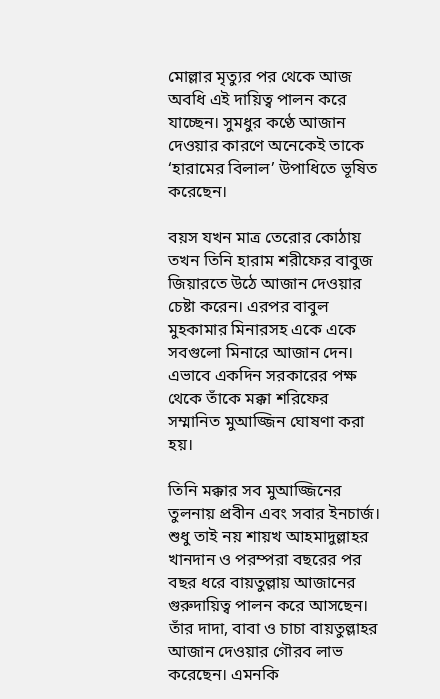মোল্লার মৃত্যুর পর থেকে আজ অবধি এই দায়িত্ব পালন করে যাচ্ছেন। সুমধুর কণ্ঠে আজান দেওয়ার কারণে অনেকেই তাকে ‘হারামের বিলাল’ উপাধিতে ভূষিত করেছেন।

বয়স যখন মাত্র তেরোর কোঠায় তখন তিনি হারাম শরীফের বাবুজ জিয়ারতে উঠে আজান দেওয়ার চেষ্টা করেন। এরপর বাবুল মুহকামার মিনারসহ একে একে সবগুলো মিনারে আজান দেন। এভাবে একদিন সরকারের পক্ষ থেকে তাঁকে মক্কা শরিফের সম্মানিত মুআজ্জিন ঘোষণা করা হয়।

তিনি মক্কার সব মুআজ্জিনের তুলনায় প্রবীন এবং সবার ইনচার্জ। শুধু তাই নয় শায়খ আহমাদুল্লাহর খানদান ও পরম্পরা বছরের পর বছর ধরে বায়তুল্লায় আজানের গুরুদায়িত্ব পালন করে আসছেন। তাঁর দাদা, বাবা ও চাচা বায়তুল্লাহর আজান দেওয়ার গৌরব লাভ করেছেন। এমনকি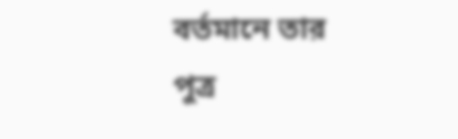বর্তমানে তার পুত্র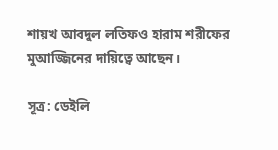শায়খ আবদুল লতিফও হারাম শরীফের মুআজ্জিনের দায়িত্বে আছেন।

সূত্র: ডেইলি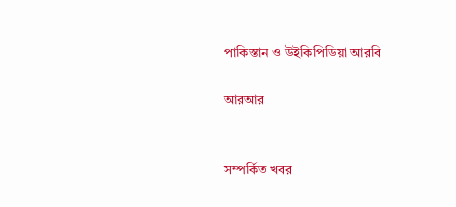পাকিস্তান ও উইকিপিডিয়া আরবি

আরআর


সম্পর্কিত খবর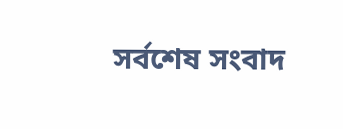সর্বশেষ সংবাদ